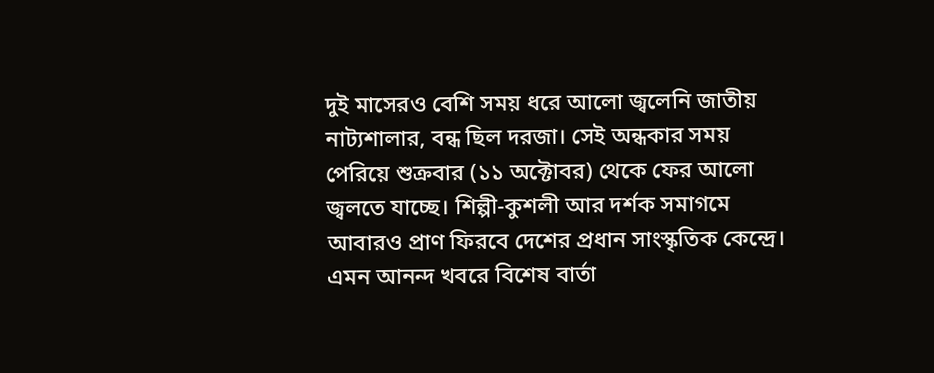দুই মাসেরও বেশি সময় ধরে আলো জ্বলেনি জাতীয় নাট্যশালার, বন্ধ ছিল দরজা। সেই অন্ধকার সময় পেরিয়ে শুক্রবার (১১ অক্টোবর) থেকে ফের আলো জ্বলতে যাচ্ছে। শিল্পী-কুশলী আর দর্শক সমাগমে আবারও প্রাণ ফিরবে দেশের প্রধান সাংস্কৃতিক কেন্দ্রে। এমন আনন্দ খবরে বিশেষ বার্তা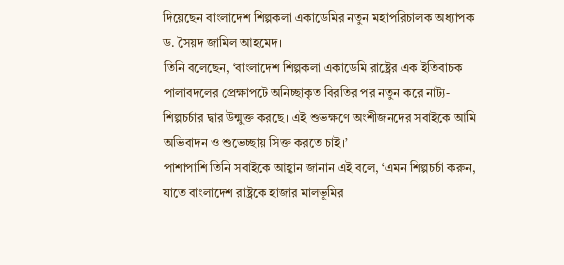দিয়েছেন বাংলাদেশ শিল্পকলা একাডেমির নতুন মহাপরিচালক অধ্যাপক ড. সৈয়দ জামিল আহমেদ।
তিনি বলেছেন, ‘বাংলাদেশ শিল্পকলা একাডেমি রাষ্ট্রের এক ইতিবাচক পালাবদলের প্রেক্ষাপটে অনিচ্ছাকৃত বিরতির পর নতুন করে নাট্য-শিল্পচর্চার দ্বার উন্মুক্ত করছে। এই শুভক্ষণে অংশীজনদের সবাইকে আমি অভিবাদন ও শুভেচ্ছায় সিক্ত করতে চাই।’
পাশাপাশি তিনি সবাইকে আহ্বান জানান এই বলে, ‘এমন শিল্পচর্চা করুন, যাতে বাংলাদেশ রাষ্ট্রকে হাজার মালভূমির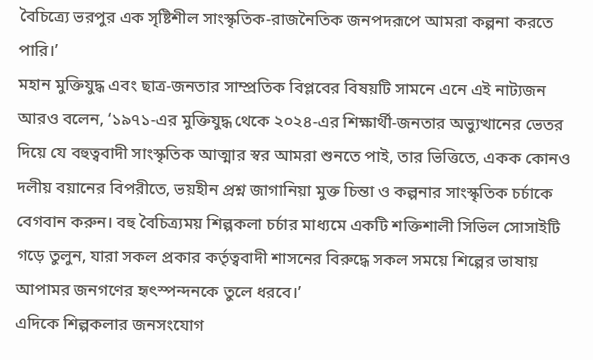বৈচিত্র্যে ভরপুর এক সৃষ্টিশীল সাংস্কৃতিক-রাজনৈতিক জনপদরূপে আমরা কল্পনা করতে পারি।’
মহান মুক্তিযুদ্ধ এবং ছাত্র-জনতার সাম্প্রতিক বিপ্লবের বিষয়টি সামনে এনে এই নাট্যজন আরও বলেন, ‘১৯৭১-এর মুক্তিযুদ্ধ থেকে ২০২৪-এর শিক্ষার্থী-জনতার অভ্যুত্থানের ভেতর দিয়ে যে বহুত্ববাদী সাংস্কৃতিক আত্মার স্বর আমরা শুনতে পাই, তার ভিত্তিতে, একক কোনও দলীয় বয়ানের বিপরীতে, ভয়হীন প্রশ্ন জাগানিয়া মুক্ত চিন্তা ও কল্পনার সাংস্কৃতিক চর্চাকে বেগবান করুন। বহু বৈচিত্র্যময় শিল্পকলা চর্চার মাধ্যমে একটি শক্তিশালী সিভিল সোসাইটি গড়ে তুলুন, যারা সকল প্রকার কর্তৃত্ববাদী শাসনের বিরুদ্ধে সকল সময়ে শিল্পের ভাষায় আপামর জনগণের হৃৎস্পন্দনকে তুলে ধরবে।’
এদিকে শিল্পকলার জনসংযোগ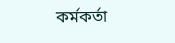কর্মকর্তা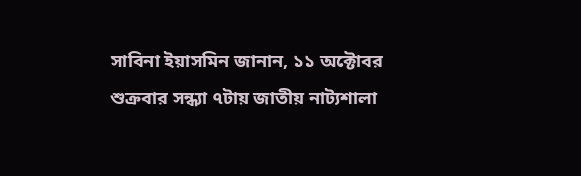সাবিনা ইয়াসমিন জানান, ১১ অক্টোবর শুক্রবার সন্ধ্যা ৭টায় জাতীয় নাট্যশালা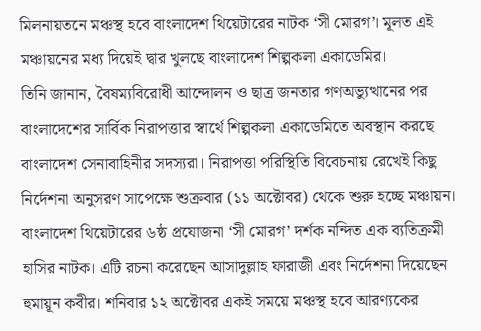মিলনায়তনে মঞ্চস্থ হবে বাংলাদেশ থিয়েটারের নাটক ‘সী মোরগ’। মূলত এই মঞ্চায়নের মধ্য দিয়েই দ্বার খুলছে বাংলাদেশ শিল্পকলা একাডেমির।
তিনি জানান, বৈষম্যবিরোধী আন্দোলন ও ছাত্র জনতার গণঅভ্যুত্থানের পর বাংলাদেশের সার্বিক নিরাপত্তার স্বার্থে শিল্পকলা একাডেমিতে অবস্থান করছে বাংলাদেশ সেনাবাহিনীর সদস্যরা। নিরাপত্তা পরিস্থিতি বিবেচনায় রেখেই কিছু নির্দেশনা অনুসরণ সাপেক্ষে শুক্রবার (১১ অক্টোবর) থেকে শুরু হচ্ছে মঞ্চায়ন।
বাংলাদেশ থিয়েটারের ৬ষ্ঠ প্রযোজনা ‘সী মোরগ’ দর্শক নন্দিত এক ব্যতিক্রমী হাসির নাটক। এটি রচনা করেছেন আসাদুল্লাহ ফারাজী এবং নির্দেশনা দিয়েছেন হুমায়ূন কবীর। শনিবার ১২ অক্টোবর একই সময়ে মঞ্চস্থ হবে আরণ্যকের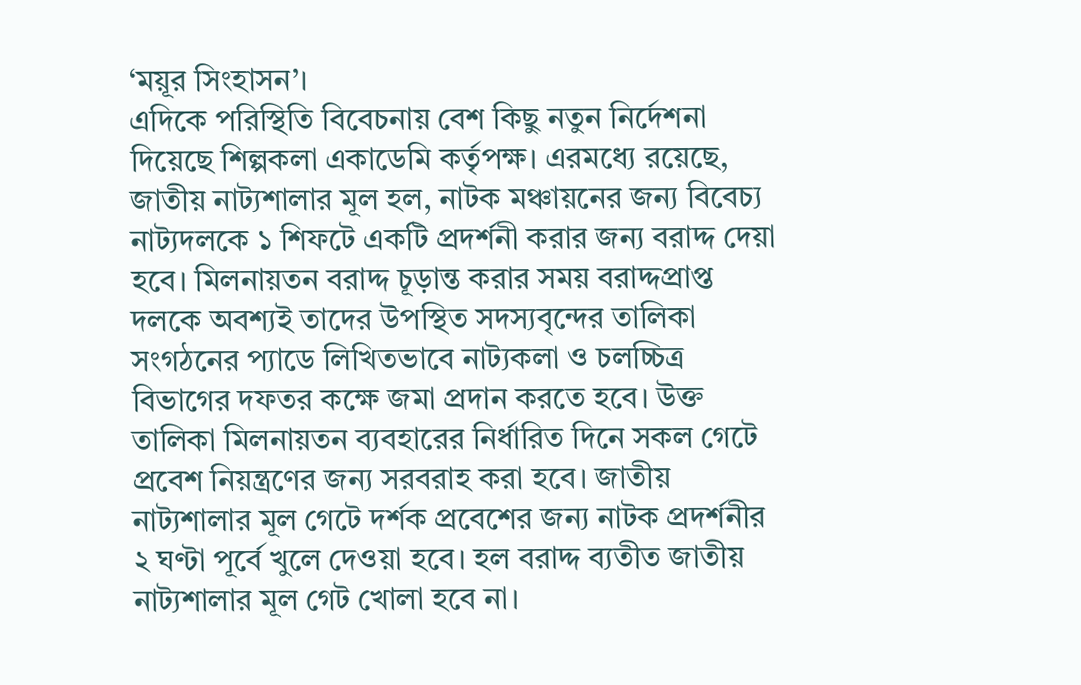‘ময়ূর সিংহাসন’।
এদিকে পরিস্থিতি বিবেচনায় বেশ কিছু নতুন নির্দেশনা দিয়েছে শিল্পকলা একাডেমি কর্তৃপক্ষ। এরমধ্যে রয়েছে, জাতীয় নাট্যশালার মূল হল, নাটক মঞ্চায়নের জন্য বিবেচ্য নাট্যদলকে ১ শিফটে একটি প্রদর্শনী করার জন্য বরাদ্দ দেয়া হবে। মিলনায়তন বরাদ্দ চূড়ান্ত করার সময় বরাদ্দপ্রাপ্ত দলকে অবশ্যই তাদের উপস্থিত সদস্যবৃন্দের তালিকা সংগঠনের প্যাডে লিখিতভাবে নাট্যকলা ও চলচ্চিত্র বিভাগের দফতর কক্ষে জমা প্রদান করতে হবে। উক্ত তালিকা মিলনায়তন ব্যবহারের নির্ধারিত দিনে সকল গেটে প্রবেশ নিয়ন্ত্রণের জন্য সরবরাহ করা হবে। জাতীয় নাট্যশালার মূল গেটে দর্শক প্রবেশের জন্য নাটক প্রদর্শনীর ২ ঘণ্টা পূর্বে খুলে দেওয়া হবে। হল বরাদ্দ ব্যতীত জাতীয় নাট্যশালার মূল গেট খোলা হবে না।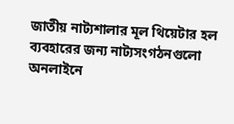জাতীয় নাট্যশালার মূল থিয়েটার হল ব্যবহারের জন্য নাট্যসংগঠনগুলো অনলাইনে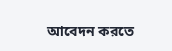আবেদন করতে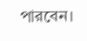পারবেন।